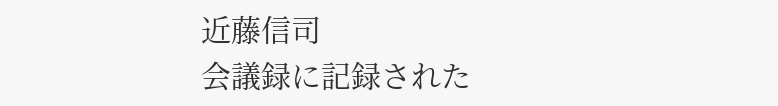近藤信司
会議録に記録された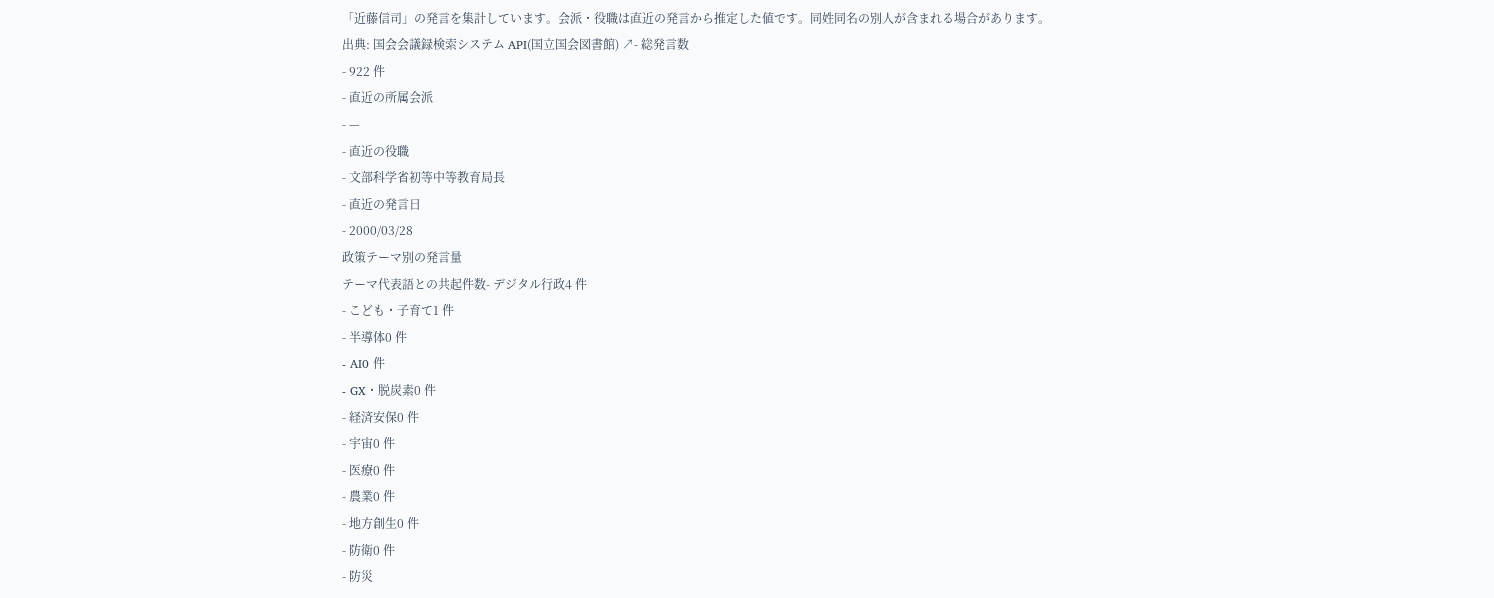「近藤信司」の発言を集計しています。会派・役職は直近の発言から推定した値です。同姓同名の別人が含まれる場合があります。
出典: 国会会議録検索システム API(国立国会図書館) ↗- 総発言数
- 922 件
- 直近の所属会派
- —
- 直近の役職
- 文部科学省初等中等教育局長
- 直近の発言日
- 2000/03/28
政策テーマ別の発言量
テーマ代表語との共起件数- デジタル行政4 件
- こども・子育て1 件
- 半導体0 件
- AI0 件
- GX・脱炭素0 件
- 経済安保0 件
- 宇宙0 件
- 医療0 件
- 農業0 件
- 地方創生0 件
- 防衛0 件
- 防災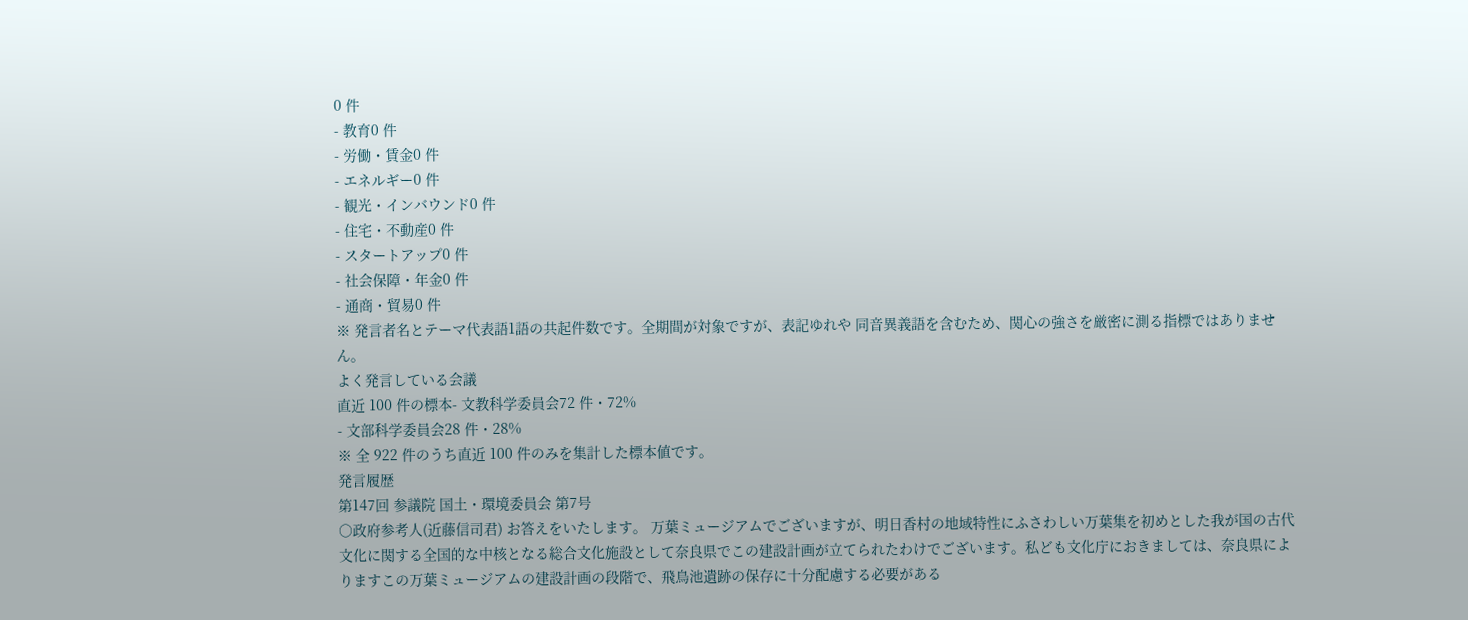0 件
- 教育0 件
- 労働・賃金0 件
- エネルギー0 件
- 観光・インバウンド0 件
- 住宅・不動産0 件
- スタートアップ0 件
- 社会保障・年金0 件
- 通商・貿易0 件
※ 発言者名とテーマ代表語1語の共起件数です。全期間が対象ですが、表記ゆれや 同音異義語を含むため、関心の強さを厳密に測る指標ではありません。
よく発言している会議
直近 100 件の標本- 文教科学委員会72 件・72%
- 文部科学委員会28 件・28%
※ 全 922 件のうち直近 100 件のみを集計した標本値です。
発言履歴
第147回 参議院 国土・環境委員会 第7号
○政府参考人(近藤信司君) お答えをいたします。 万葉ミュージアムでございますが、明日香村の地域特性にふさわしい万葉集を初めとした我が国の古代文化に関する全国的な中核となる総合文化施設として奈良県でこの建設計画が立てられたわけでございます。私ども文化庁におきましては、奈良県によりますこの万葉ミュージアムの建設計画の段階で、飛鳥池遺跡の保存に十分配慮する必要がある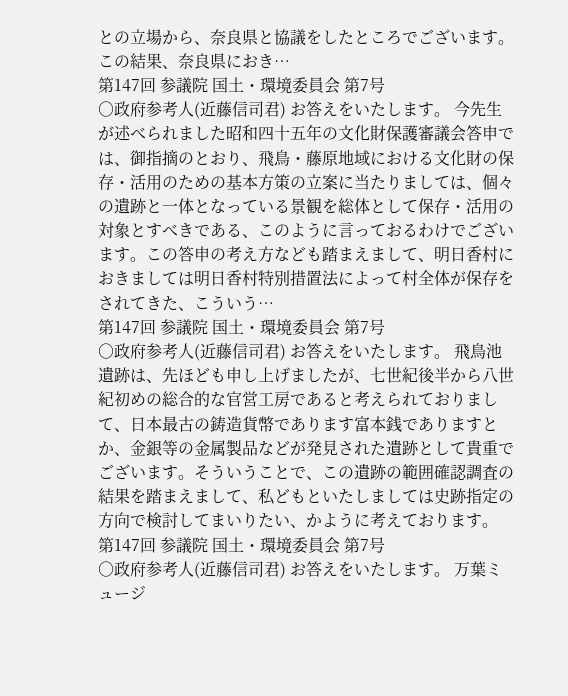との立場から、奈良県と協議をしたところでございます。 この結果、奈良県におき…
第147回 参議院 国土・環境委員会 第7号
○政府参考人(近藤信司君) お答えをいたします。 今先生が述べられました昭和四十五年の文化財保護審議会答申では、御指摘のとおり、飛鳥・藤原地域における文化財の保存・活用のための基本方策の立案に当たりましては、個々の遺跡と一体となっている景観を総体として保存・活用の対象とすべきである、このように言っておるわけでございます。この答申の考え方なども踏まえまして、明日香村におきましては明日香村特別措置法によって村全体が保存をされてきた、こういう…
第147回 参議院 国土・環境委員会 第7号
○政府参考人(近藤信司君) お答えをいたします。 飛鳥池遺跡は、先ほども申し上げましたが、七世紀後半から八世紀初めの総合的な官営工房であると考えられておりまして、日本最古の鋳造貨幣であります富本銭でありますとか、金銀等の金属製品などが発見された遺跡として貴重でございます。そういうことで、この遺跡の範囲確認調査の結果を踏まえまして、私どもといたしましては史跡指定の方向で検討してまいりたい、かように考えております。
第147回 参議院 国土・環境委員会 第7号
○政府参考人(近藤信司君) お答えをいたします。 万葉ミュージ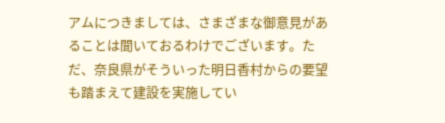アムにつきましては、さまざまな御意見があることは聞いておるわけでございます。ただ、奈良県がそういった明日香村からの要望も踏まえて建設を実施してい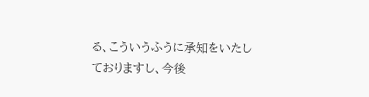る、こういうふうに承知をいたしておりますし、今後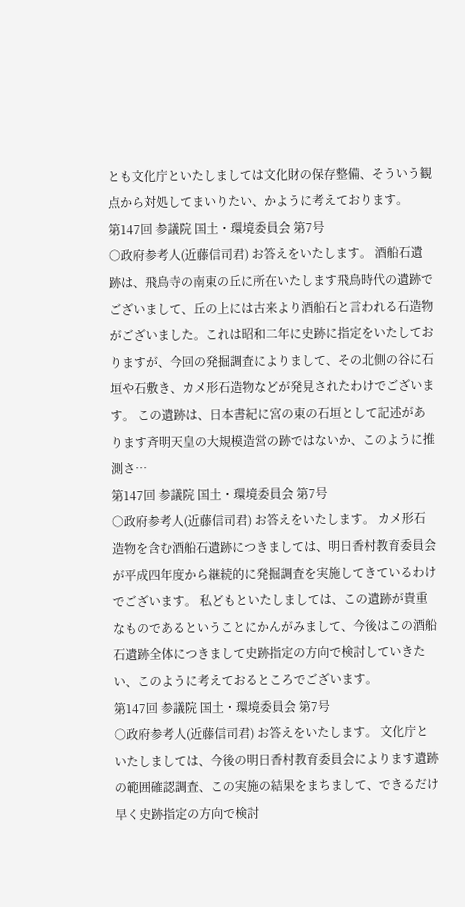とも文化庁といたしましては文化財の保存整備、そういう観点から対処してまいりたい、かように考えております。
第147回 参議院 国土・環境委員会 第7号
○政府参考人(近藤信司君) お答えをいたします。 酒船石遺跡は、飛鳥寺の南東の丘に所在いたします飛鳥時代の遺跡でございまして、丘の上には古来より酒船石と言われる石造物がございました。これは昭和二年に史跡に指定をいたしておりますが、今回の発掘調査によりまして、その北側の谷に石垣や石敷き、カメ形石造物などが発見されたわけでございます。 この遺跡は、日本書紀に宮の東の石垣として記述があります斉明天皇の大規模造営の跡ではないか、このように推測さ…
第147回 参議院 国土・環境委員会 第7号
○政府参考人(近藤信司君) お答えをいたします。 カメ形石造物を含む酒船石遺跡につきましては、明日香村教育委員会が平成四年度から継続的に発掘調査を実施してきているわけでございます。 私どもといたしましては、この遺跡が貴重なものであるということにかんがみまして、今後はこの酒船石遺跡全体につきまして史跡指定の方向で検討していきたい、このように考えておるところでございます。
第147回 参議院 国土・環境委員会 第7号
○政府参考人(近藤信司君) お答えをいたします。 文化庁といたしましては、今後の明日香村教育委員会によります遺跡の範囲確認調査、この実施の結果をまちまして、できるだけ早く史跡指定の方向で検討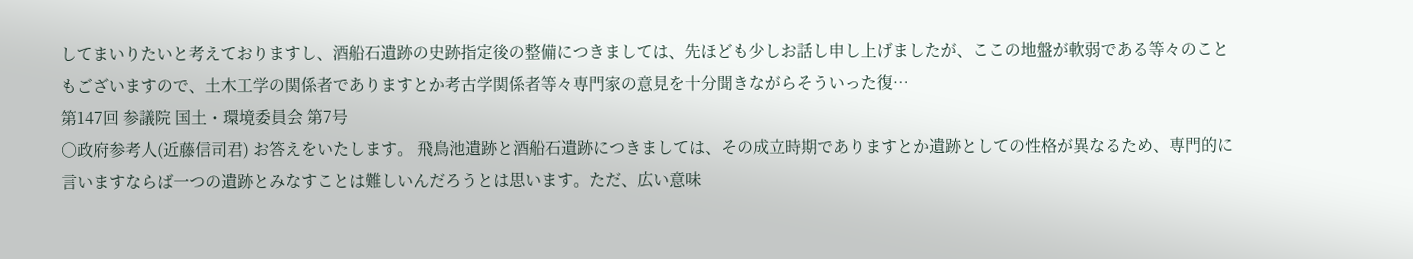してまいりたいと考えておりますし、酒船石遺跡の史跡指定後の整備につきましては、先ほども少しお話し申し上げましたが、ここの地盤が軟弱である等々のこともございますので、土木工学の関係者でありますとか考古学関係者等々専門家の意見を十分聞きながらそういった復…
第147回 参議院 国土・環境委員会 第7号
○政府参考人(近藤信司君) お答えをいたします。 飛鳥池遺跡と酒船石遺跡につきましては、その成立時期でありますとか遺跡としての性格が異なるため、専門的に言いますならば一つの遺跡とみなすことは難しいんだろうとは思います。ただ、広い意味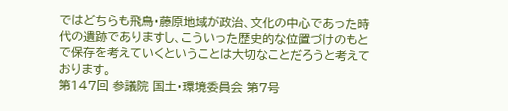ではどちらも飛鳥・藤原地域が政治、文化の中心であった時代の遺跡でありますし、こういった歴史的な位置づけのもとで保存を考えていくということは大切なことだろうと考えております。
第147回 参議院 国土・環境委員会 第7号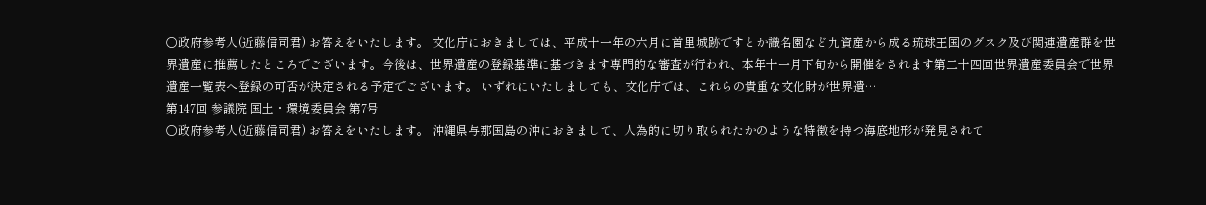○政府参考人(近藤信司君) お答えをいたします。 文化庁におきましては、平成十一年の六月に首里城跡ですとか識名園など九資産から成る琉球王国のグスク及び関連遺産群を世界遺産に推薦したところでございます。今後は、世界遺産の登録基準に基づきます専門的な審査が行われ、本年十一月下旬から開催をされます第二十四回世界遺産委員会で世界遺産一覧表へ登録の可否が決定される予定でございます。 いずれにいたしましても、文化庁では、これらの貴重な文化財が世界遺…
第147回 参議院 国土・環境委員会 第7号
○政府参考人(近藤信司君) お答えをいたします。 沖縄県与那国島の沖におきまして、人為的に切り取られたかのような特徴を持つ海底地形が発見されて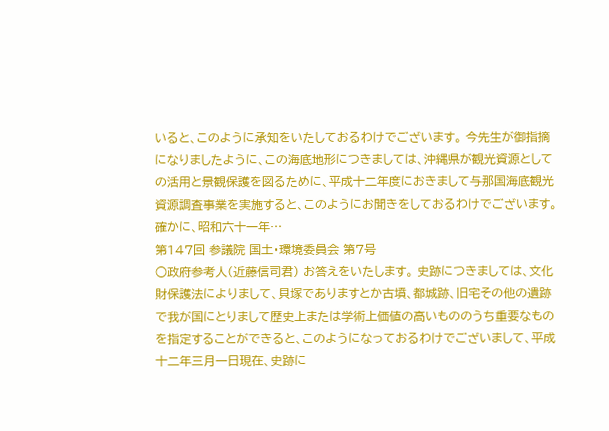いると、このように承知をいたしておるわけでございます。 今先生が御指摘になりましたように、この海底地形につきましては、沖縄県が観光資源としての活用と景観保護を図るために、平成十二年度におきまして与那国海底観光資源調査事業を実施すると、このようにお聞きをしておるわけでございます。確かに、昭和六十一年…
第147回 参議院 国土・環境委員会 第7号
○政府参考人(近藤信司君) お答えをいたします。 史跡につきましては、文化財保護法によりまして、貝塚でありますとか古墳、都城跡、旧宅その他の遺跡で我が国にとりまして歴史上または学術上価値の高いもののうち重要なものを指定することができると、このようになっておるわけでございまして、平成十二年三月一日現在、史跡に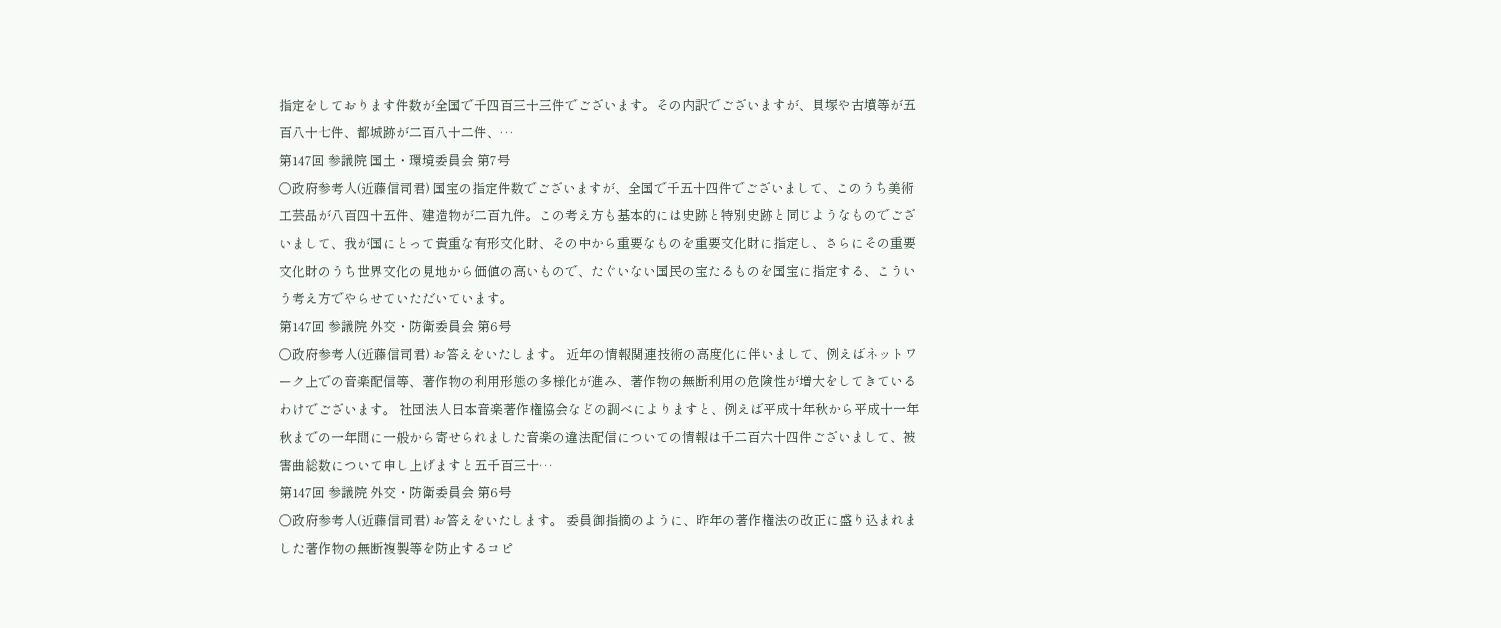指定をしております件数が全国で千四百三十三件でございます。その内訳でございますが、貝塚や古墳等が五百八十七件、都城跡が二百八十二件、…
第147回 参議院 国土・環境委員会 第7号
○政府参考人(近藤信司君) 国宝の指定件数でございますが、全国で千五十四件でございまして、このうち美術工芸品が八百四十五件、建造物が二百九件。この考え方も基本的には史跡と特別史跡と同じようなものでございまして、我が国にとって貴重な有形文化財、その中から重要なものを重要文化財に指定し、さらにその重要文化財のうち世界文化の見地から価値の高いもので、たぐいない国民の宝たるものを国宝に指定する、こういう考え方でやらせていただいています。
第147回 参議院 外交・防衛委員会 第6号
○政府参考人(近藤信司君) お答えをいたします。 近年の情報関連技術の高度化に伴いまして、例えばネットワーク上での音楽配信等、著作物の利用形態の多様化が進み、著作物の無断利用の危険性が増大をしてきているわけでございます。 社団法人日本音楽著作権協会などの調べによりますと、例えば平成十年秋から平成十一年秋までの一年間に一般から寄せられました音楽の違法配信についての情報は千二百六十四件ございまして、被害曲総数について申し上げますと五千百三十…
第147回 参議院 外交・防衛委員会 第6号
○政府参考人(近藤信司君) お答えをいたします。 委員御指摘のように、昨年の著作権法の改正に盛り込まれました著作物の無断複製等を防止するコピ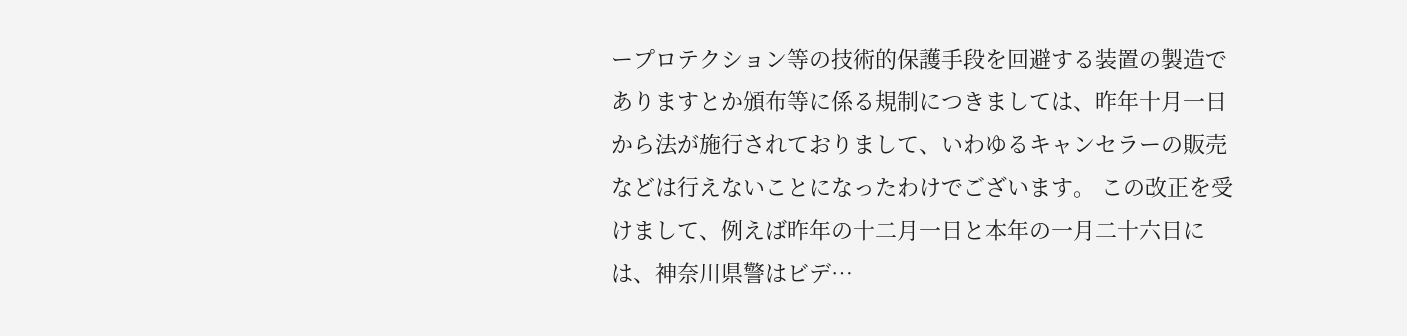ープロテクション等の技術的保護手段を回避する装置の製造でありますとか頒布等に係る規制につきましては、昨年十月一日から法が施行されておりまして、いわゆるキャンセラーの販売などは行えないことになったわけでございます。 この改正を受けまして、例えば昨年の十二月一日と本年の一月二十六日には、神奈川県警はビデ…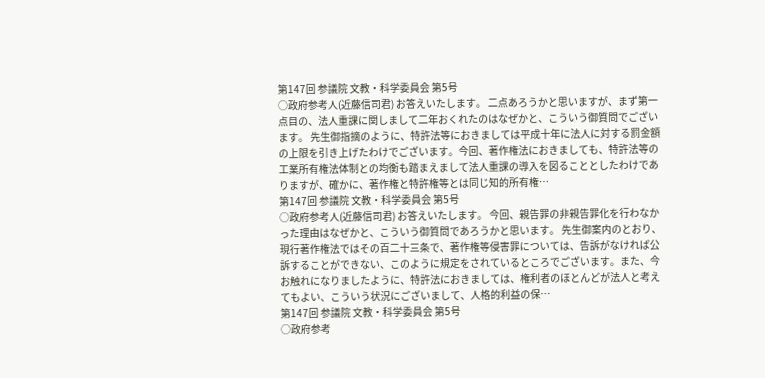第147回 参議院 文教・科学委員会 第5号
○政府参考人(近藤信司君) お答えいたします。 二点あろうかと思いますが、まず第一点目の、法人重課に関しまして二年おくれたのはなぜかと、こういう御質問でございます。 先生御指摘のように、特許法等におきましては平成十年に法人に対する罰金額の上限を引き上げたわけでございます。今回、著作権法におきましても、特許法等の工業所有権法体制との均衡も踏まえまして法人重課の導入を図ることとしたわけでありますが、確かに、著作権と特許権等とは同じ知的所有権…
第147回 参議院 文教・科学委員会 第5号
○政府参考人(近藤信司君) お答えいたします。 今回、親告罪の非親告罪化を行わなかった理由はなぜかと、こういう御質問であろうかと思います。 先生御案内のとおり、現行著作権法ではその百二十三条で、著作権等侵害罪については、告訴がなければ公訴することができない、このように規定をされているところでございます。また、今お触れになりましたように、特許法におきましては、権利者のほとんどが法人と考えてもよい、こういう状況にございまして、人格的利益の保…
第147回 参議院 文教・科学委員会 第5号
○政府参考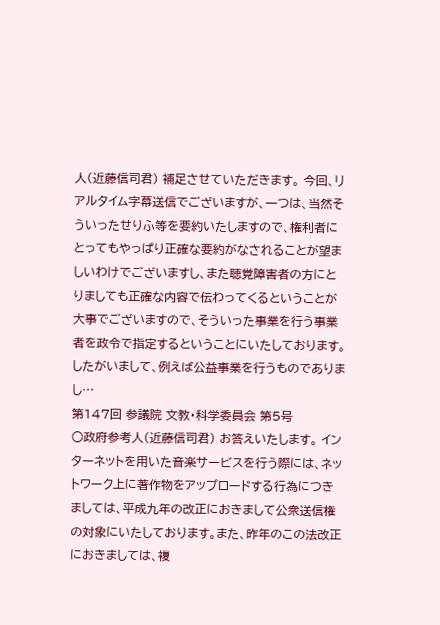人(近藤信司君) 補足させていただきます。 今回、リアルタイム字幕送信でございますが、一つは、当然そういったせりふ等を要約いたしますので、権利者にとってもやっぱり正確な要約がなされることが望ましいわけでございますし、また聴覚障害者の方にとりましても正確な内容で伝わってくるということが大事でございますので、そういった事業を行う事業者を政令で指定するということにいたしております。 したがいまして、例えば公益事業を行うものでありまし…
第147回 参議院 文教・科学委員会 第5号
○政府参考人(近藤信司君) お答えいたします。 インターネットを用いた音楽サービスを行う際には、ネットワーク上に著作物をアップロードする行為につきましては、平成九年の改正におきまして公衆送信権の対象にいたしております。また、昨年のこの法改正におきましては、複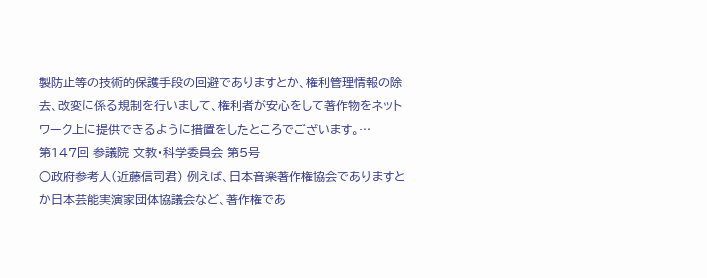製防止等の技術的保護手段の回避でありますとか、権利管理情報の除去、改変に係る規制を行いまして、権利者が安心をして著作物をネットワーク上に提供できるように措置をしたところでございます。…
第147回 参議院 文教・科学委員会 第5号
○政府参考人(近藤信司君) 例えば、日本音楽著作権協会でありますとか日本芸能実演家団体協議会など、著作権であ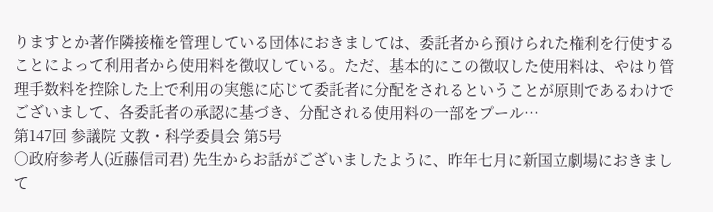りますとか著作隣接権を管理している団体におきましては、委託者から預けられた権利を行使することによって利用者から使用料を徴収している。ただ、基本的にこの徴収した使用料は、やはり管理手数料を控除した上で利用の実態に応じて委託者に分配をされるということが原則であるわけでございまして、各委託者の承認に基づき、分配される使用料の一部をプール…
第147回 参議院 文教・科学委員会 第5号
○政府参考人(近藤信司君) 先生からお話がございましたように、昨年七月に新国立劇場におきまして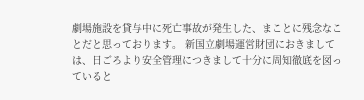劇場施設を貸与中に死亡事故が発生した、まことに残念なことだと思っております。 新国立劇場運営財団におきましては、日ごろより安全管理につきまして十分に周知徹底を図っていると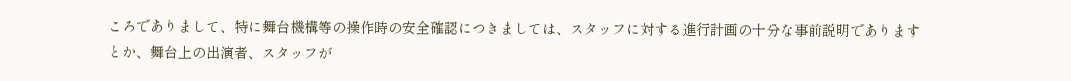ころでありまして、特に舞台機構等の操作時の安全確認につきましては、スタッフに対する進行計画の十分な事前説明でありますとか、舞台上の出演者、スタッフが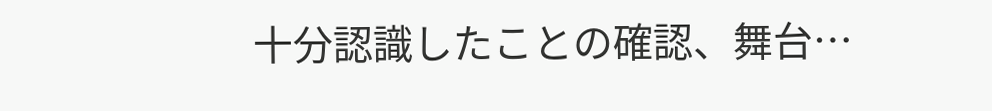十分認識したことの確認、舞台…